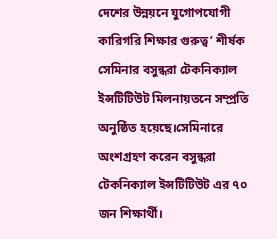দেশের উন্নয়নে যুগোপযোগী কারিগরি শিক্ষার গুরুত্ব’ শীর্ষক সেমিনার বসুন্ধরা টেকনিক্যাল ইন্সটিটিউট মিলনায়তনে সম্প্রতি অনুষ্ঠিত হয়েছে।সেমিনারে অংশগ্রহণ করেন বসুন্ধরা টেকনিক্যাল ইন্সটিটিউট এর ৭০ জন শিক্ষার্থী।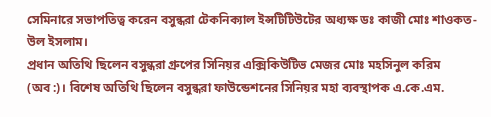সেমিনারে সভাপতিত্ব করেন বসুন্ধরা টেকনিক্যাল ইন্সটিটিউটের অধ্যক্ষ ডঃ কাজী মোঃ শাওকত-উল ইসলাম।
প্রধান অতিথি ছিলেন বসুন্ধরা গ্রুপের সিনিয়র এক্সিকিউটিভ মেজর মোঃ মহসিনুল করিম (অব:)। বিশেষ অতিথি ছিলেন বসুন্ধরা ফাউন্ডেশনের সিনিয়র মহা ব্যবস্থাপক এ.কে.এম.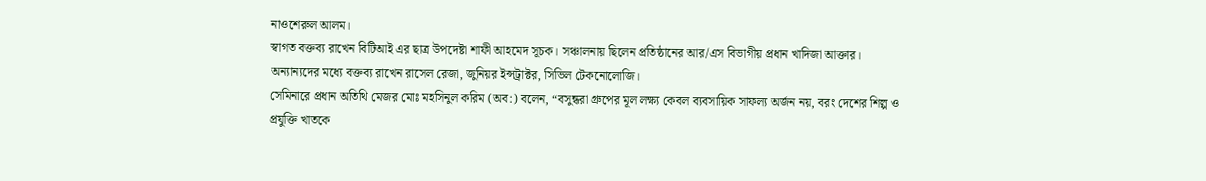নাওশেরুল আলম।
স্বাগত বক্তব্য রাখেন বিটিআই এর ছাত্র উপদেষ্টা শাফী আহমেদ সূচক। সঞ্চালনায় ছিলেন প্রতিষ্ঠানের আর/এস বিভাগীয় প্রধান খাদিজা আক্তার। অন্যান্যদের মধ্যে বক্তব্য রাখেন রাসেল রেজা, জুনিয়র ইন্সট্রাক্টর, সিভিল টেকনোলোজি।
সেমিনারে প্রধান অতিথি মেজর মোঃ মহসিনুল করিম (অব:) বলেন, “বসুন্ধরা গ্রুপের মূল লক্ষ্য কেবল ব্যবসায়িক সাফল্য অর্জন নয়, বরং দেশের শিল্প ও প্রযুক্তি খাতকে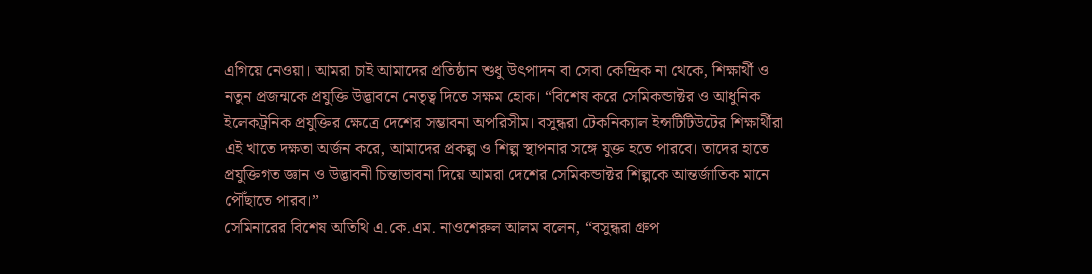এগিয়ে নেওয়া। আমরা চাই আমাদের প্রতিষ্ঠান শুধু উৎপাদন বা সেবা কেন্দ্রিক না থেকে, শিক্ষার্থী ও নতুন প্রজন্মকে প্রযুক্তি উদ্ভাবনে নেতৃত্ব দিতে সক্ষম হোক। “বিশেষ করে সেমিকন্ডাক্টর ও আধুনিক ইলেকট্রনিক প্রযুক্তির ক্ষেত্রে দেশের সম্ভাবনা অপরিসীম। বসুন্ধরা টেকনিক্যাল ইন্সটিটিউটের শিক্ষার্থীরা এই খাতে দক্ষতা অর্জন করে, আমাদের প্রকল্প ও শিল্প স্থাপনার সঙ্গে যুক্ত হতে পারবে। তাদের হাতে প্রযুক্তিগত জ্ঞান ও উদ্ভাবনী চিন্তাভাবনা দিয়ে আমরা দেশের সেমিকন্ডাক্টর শিল্পকে আন্তর্জাতিক মানে পৌঁছাতে পারব।”
সেমিনারের বিশেষ অতিথি এ.কে.এম. নাওশেরুল আলম বলেন, “বসুন্ধরা গ্রুপ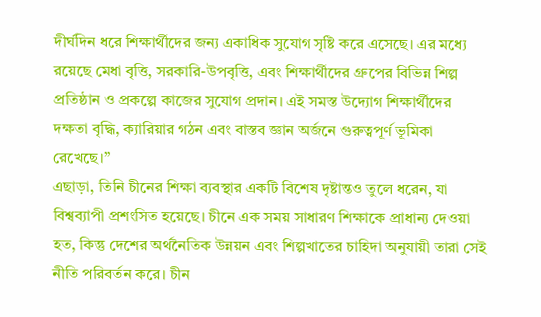দীর্ঘদিন ধরে শিক্ষার্থীদের জন্য একাধিক সুযোগ সৃষ্টি করে এসেছে। এর মধ্যে রয়েছে মেধা বৃত্তি, সরকারি-উপবৃত্তি, এবং শিক্ষার্থীদের গ্রুপের বিভিন্ন শিল্প প্রতিষ্ঠান ও প্রকল্পে কাজের সুযোগ প্রদান। এই সমস্ত উদ্যোগ শিক্ষার্থীদের দক্ষতা বৃদ্ধি, ক্যারিয়ার গঠন এবং বাস্তব জ্ঞান অর্জনে গুরুত্বপূর্ণ ভূমিকা রেখেছে।”
এছাড়া, তিনি চীনের শিক্ষা ব্যবস্থার একটি বিশেষ দৃষ্টান্তও তুলে ধরেন, যা বিশ্বব্যাপী প্রশংসিত হয়েছে। চীনে এক সময় সাধারণ শিক্ষাকে প্রাধান্য দেওয়া হত, কিন্তু দেশের অর্থনৈতিক উন্নয়ন এবং শিল্পখাতের চাহিদা অনুযায়ী তারা সেই নীতি পরিবর্তন করে। চীন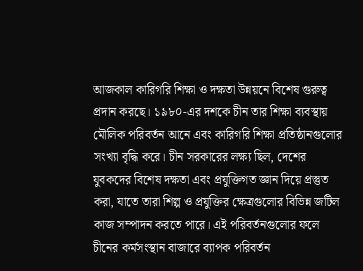আজকাল কারিগরি শিক্ষা ও দক্ষতা উন্নয়নে বিশেষ গুরুত্ব প্রদান করছে। ১৯৮০-এর দশকে চীন তার শিক্ষা ব্যবস্থায় মৌলিক পরিবর্তন আনে এবং কারিগরি শিক্ষা প্রতিষ্ঠানগুলোর সংখ্যা বৃদ্ধি করে। চীন সরকারের লক্ষ্য ছিল, দেশের যুবকদের বিশেষ দক্ষতা এবং প্রযুক্তিগত জ্ঞান দিয়ে প্রস্তুত করা, যাতে তারা শিল্প ও প্রযুক্তির ক্ষেত্রগুলোর বিভিন্ন জটিল কাজ সম্পাদন করতে পারে। এই পরিবর্তনগুলোর ফলে চীনের কর্মসংস্থান বাজারে ব্যাপক পরিবর্তন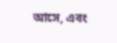আসে, এবং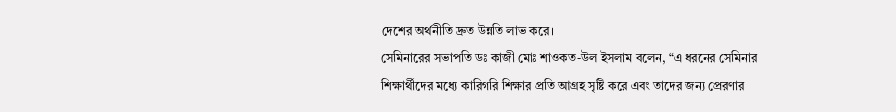দেশের অর্থনীতি দ্রুত উন্নতি লাভ করে।
সেমিনারের সভাপতি ডঃ কাজী মোঃ শাওকত-উল ইসলাম বলেন, “এ ধরনের সেমিনার শিক্ষার্থীদের মধ্যে কারিগরি শিক্ষার প্রতি আগ্রহ সৃষ্টি করে এবং তাদের জন্য প্রেরণার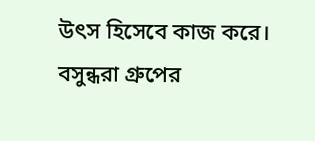উৎস হিসেবে কাজ করে। বসুন্ধরা গ্রুপের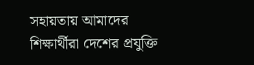সহায়তায় আমাদের শিক্ষার্থীরা দেশের প্রযুক্তি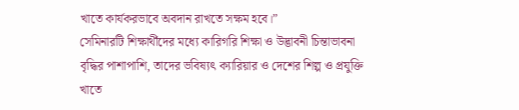খাতে কার্যকরভাবে অবদান রাখতে সক্ষম হবে।”
সেমিনারটি শিক্ষার্থীদের মধ্যে কারিগরি শিক্ষা ও উদ্ভাবনী চিন্তাভাবনা বৃদ্ধির পাশাপাশি, তাদের ভবিষ্যৎ ক্যারিয়ার ও দেশের শিল্প ও প্রযুক্তি খাতে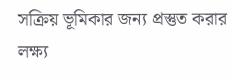সক্রিয় ভূমিকার জন্য প্রস্তুত করার লক্ষ্য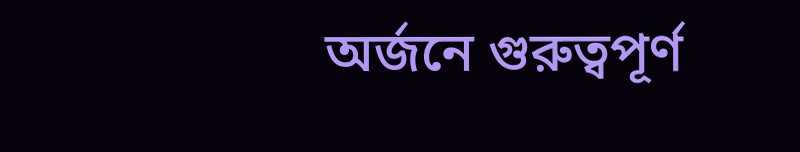অর্জনে গুরুত্বপূর্ণ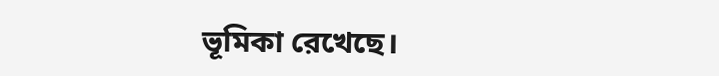ভূমিকা রেখেছে।